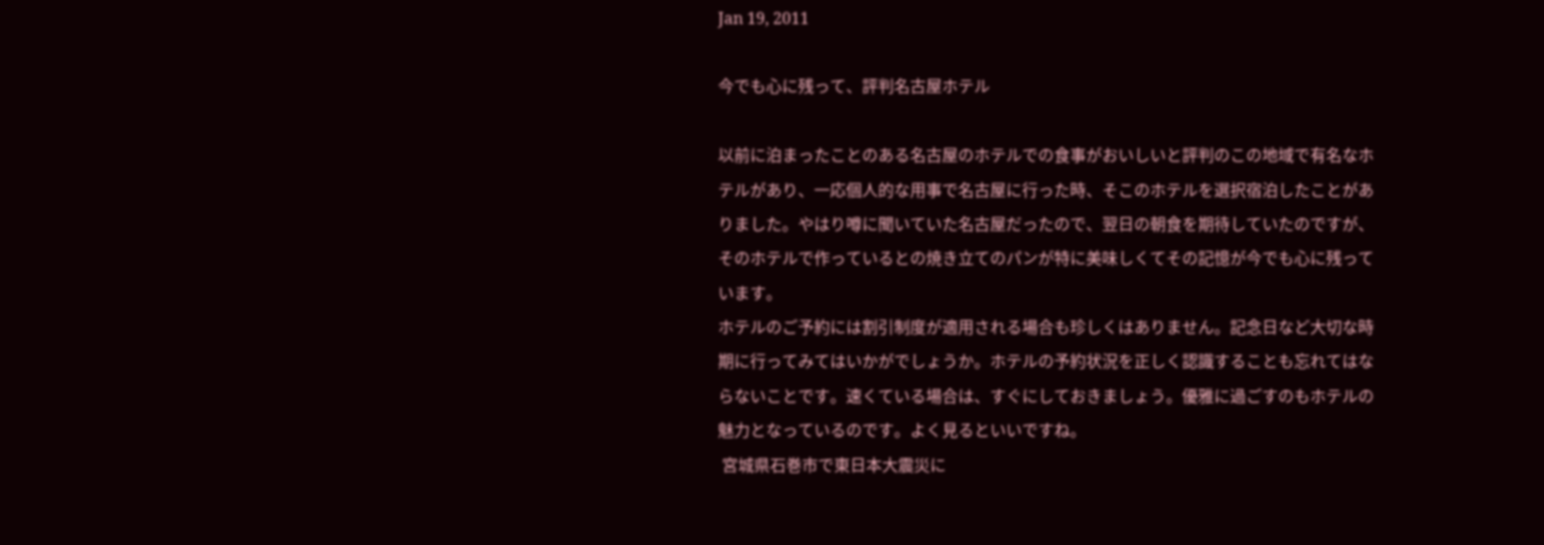Jan 19, 2011

今でも心に残って、評判名古屋ホテル

以前に泊まったことのある名古屋のホテルでの食事がおいしいと評判のこの地域で有名なホテルがあり、一応個人的な用事で名古屋に行った時、そこのホテルを選択宿泊したことがありました。やはり噂に聞いていた名古屋だったので、翌日の朝食を期待していたのですが、そのホテルで作っているとの焼き立てのパンが特に美味しくてその記憶が今でも心に残っています。
ホテルのご予約には割引制度が適用される場合も珍しくはありません。記念日など大切な時期に行ってみてはいかがでしょうか。ホテルの予約状況を正しく認識することも忘れてはならないことです。速くている場合は、すぐにしておきましょう。優雅に過ごすのもホテルの魅力となっているのです。よく見るといいですね。
 宮城県石巻市で東日本大震災に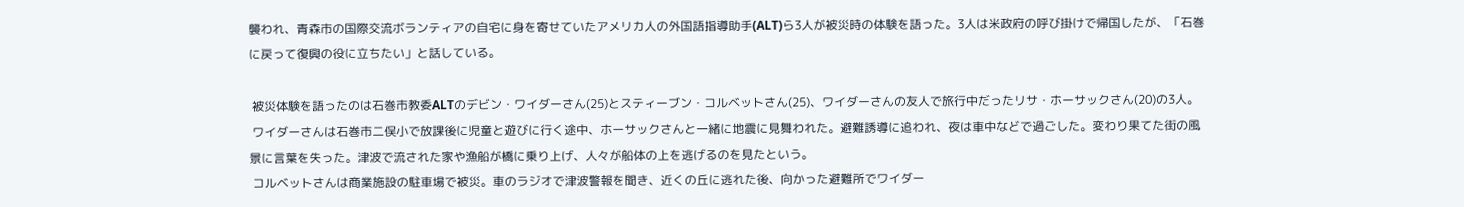襲われ、青森市の国際交流ボランティアの自宅に身を寄せていたアメリカ人の外国語指導助手(ALT)ら3人が被災時の体験を語った。3人は米政府の呼び掛けで帰国したが、「石巻に戻って復興の役に立ちたい」と話している。

 被災体験を語ったのは石巻市教委ALTのデビン・ワイダーさん(25)とスティーブン・コルベットさん(25)、ワイダーさんの友人で旅行中だったリサ・ホーサックさん(20)の3人。
 ワイダーさんは石巻市二俣小で放課後に児童と遊びに行く途中、ホーサックさんと一緒に地震に見舞われた。避難誘導に追われ、夜は車中などで過ごした。変わり果てた街の風景に言葉を失った。津波で流された家や漁船が橋に乗り上げ、人々が船体の上を逃げるのを見たという。
 コルベットさんは商業施設の駐車場で被災。車のラジオで津波警報を聞き、近くの丘に逃れた後、向かった避難所でワイダー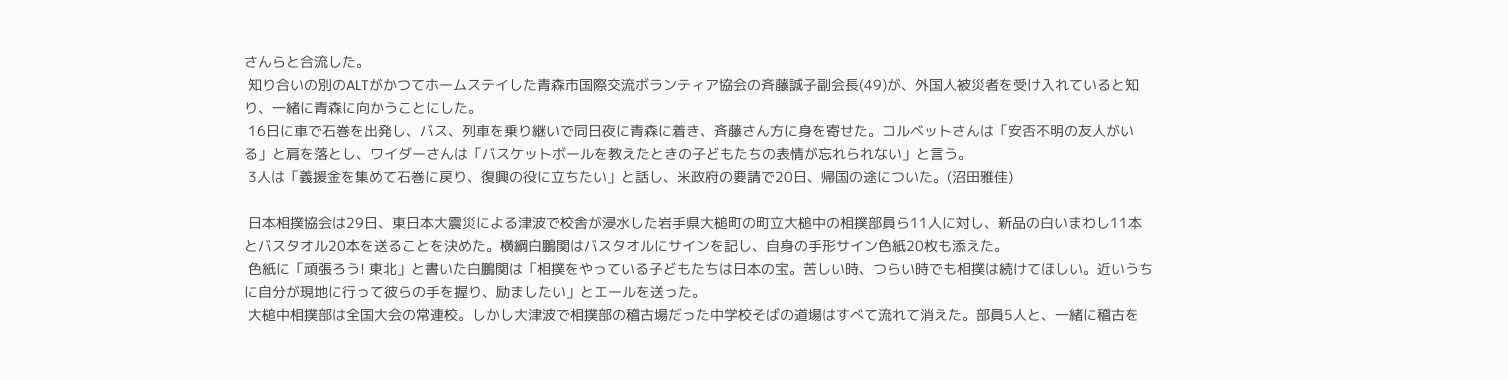さんらと合流した。
 知り合いの別のALTがかつてホームステイした青森市国際交流ボランティア協会の斉藤誠子副会長(49)が、外国人被災者を受け入れていると知り、一緒に青森に向かうことにした。
 16日に車で石巻を出発し、バス、列車を乗り継いで同日夜に青森に着き、斉藤さん方に身を寄せた。コルベットさんは「安否不明の友人がいる」と肩を落とし、ワイダーさんは「バスケットボールを教えたときの子どもたちの表情が忘れられない」と言う。
 3人は「義援金を集めて石巻に戻り、復興の役に立ちたい」と話し、米政府の要請で20日、帰国の途についた。(沼田雅佳)

 日本相撲協会は29日、東日本大震災による津波で校舎が浸水した岩手県大槌町の町立大槌中の相撲部員ら11人に対し、新品の白いまわし11本とバスタオル20本を送ることを決めた。横綱白鵬関はバスタオルにサインを記し、自身の手形サイン色紙20枚も添えた。
 色紙に「頑張ろう! 東北」と書いた白鵬関は「相撲をやっている子どもたちは日本の宝。苦しい時、つらい時でも相撲は続けてほしい。近いうちに自分が現地に行って彼らの手を握り、励ましたい」とエールを送った。
 大槌中相撲部は全国大会の常連校。しかし大津波で相撲部の稽古場だった中学校そばの道場はすべて流れて消えた。部員5人と、一緒に稽古を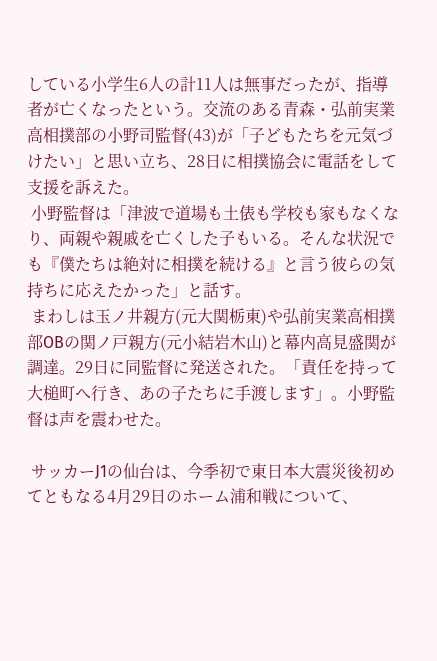している小学生6人の計11人は無事だったが、指導者が亡くなったという。交流のある青森・弘前実業高相撲部の小野司監督(43)が「子どもたちを元気づけたい」と思い立ち、28日に相撲協会に電話をして支援を訴えた。
 小野監督は「津波で道場も土俵も学校も家もなくなり、両親や親戚を亡くした子もいる。そんな状況でも『僕たちは絶対に相撲を続ける』と言う彼らの気持ちに応えたかった」と話す。
 まわしは玉ノ井親方(元大関栃東)や弘前実業高相撲部OBの関ノ戸親方(元小結岩木山)と幕内高見盛関が調達。29日に同監督に発送された。「責任を持って大槌町へ行き、あの子たちに手渡します」。小野監督は声を震わせた。

 サッカーJ1の仙台は、今季初で東日本大震災後初めてともなる4月29日のホーム浦和戦について、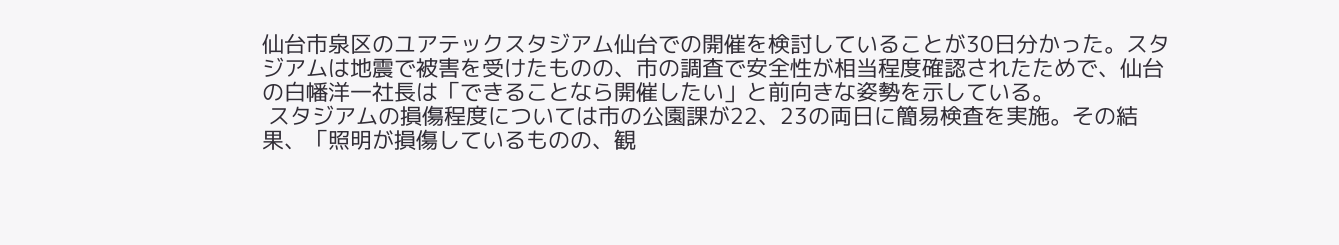仙台市泉区のユアテックスタジアム仙台での開催を検討していることが30日分かった。スタジアムは地震で被害を受けたものの、市の調査で安全性が相当程度確認されたためで、仙台の白幡洋一社長は「できることなら開催したい」と前向きな姿勢を示している。
 スタジアムの損傷程度については市の公園課が22、23の両日に簡易検査を実施。その結果、「照明が損傷しているものの、観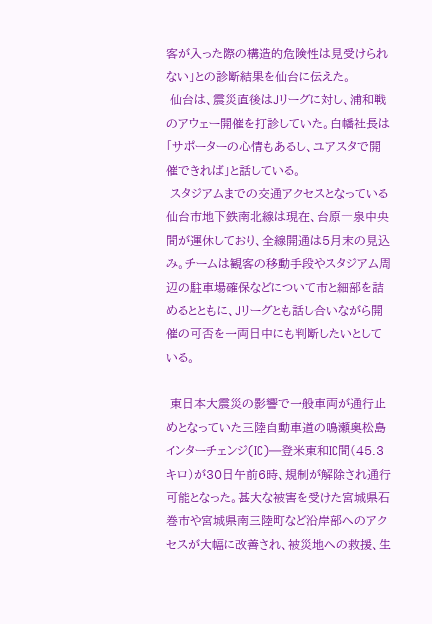客が入った際の構造的危険性は見受けられない」との診断結果を仙台に伝えた。
 仙台は、震災直後はJリーグに対し、浦和戦のアウェー開催を打診していた。白幡社長は「サポーターの心情もあるし、ユアスタで開催できれば」と話している。
 スタジアムまでの交通アクセスとなっている仙台市地下鉄南北線は現在、台原―泉中央間が運休しており、全線開通は5月末の見込み。チームは観客の移動手段やスタジアム周辺の駐車場確保などについて市と細部を詰めるとともに、Jリーグとも話し合いながら開催の可否を一両日中にも判断したいとしている。

 東日本大震災の影響で一般車両が通行止めとなっていた三陸自動車道の鳴瀬奥松島インターチェンジ(IC)―登米東和IC間(45.3キロ)が30日午前6時、規制が解除され通行可能となった。甚大な被害を受けた宮城県石巻市や宮城県南三陸町など沿岸部へのアクセスが大幅に改善され、被災地への救援、生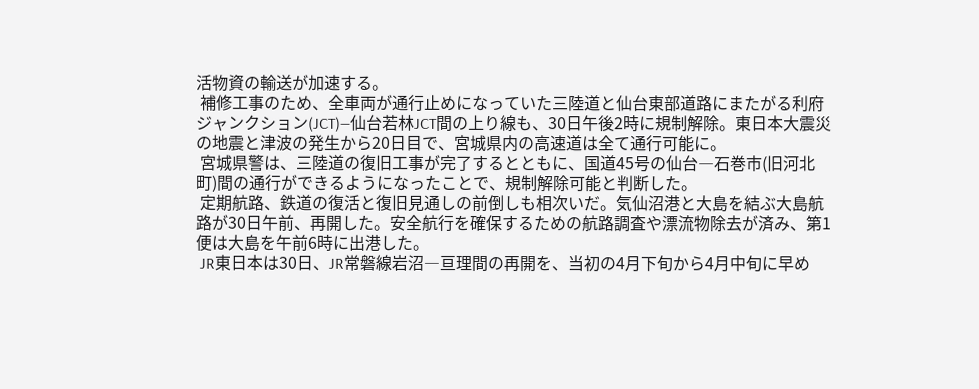活物資の輸送が加速する。
 補修工事のため、全車両が通行止めになっていた三陸道と仙台東部道路にまたがる利府ジャンクション(JCT)―仙台若林JCT間の上り線も、30日午後2時に規制解除。東日本大震災の地震と津波の発生から20日目で、宮城県内の高速道は全て通行可能に。
 宮城県警は、三陸道の復旧工事が完了するとともに、国道45号の仙台―石巻市(旧河北町)間の通行ができるようになったことで、規制解除可能と判断した。
 定期航路、鉄道の復活と復旧見通しの前倒しも相次いだ。気仙沼港と大島を結ぶ大島航路が30日午前、再開した。安全航行を確保するための航路調査や漂流物除去が済み、第1便は大島を午前6時に出港した。
 JR東日本は30日、JR常磐線岩沼―亘理間の再開を、当初の4月下旬から4月中旬に早め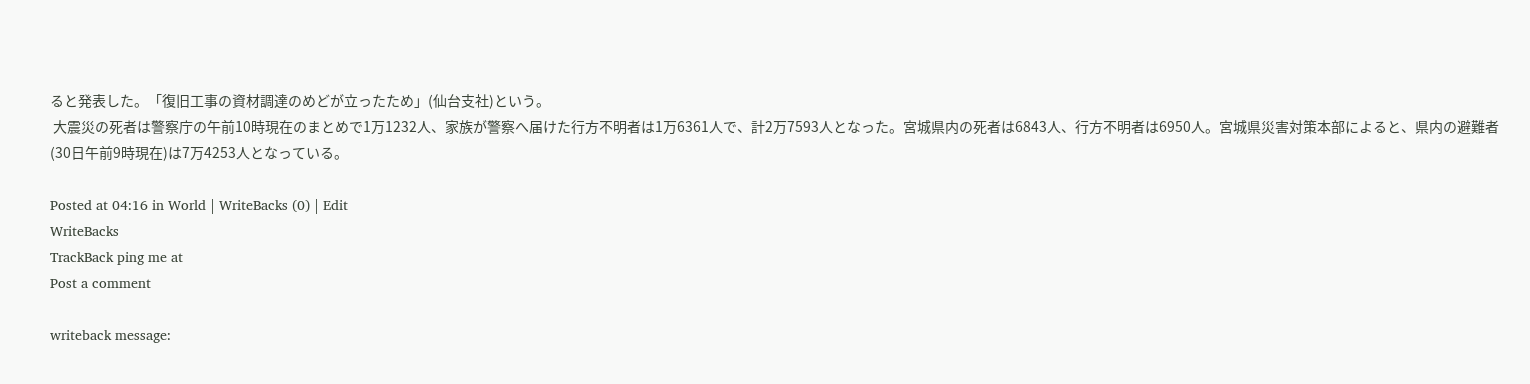ると発表した。「復旧工事の資材調達のめどが立ったため」(仙台支社)という。
 大震災の死者は警察庁の午前10時現在のまとめで1万1232人、家族が警察へ届けた行方不明者は1万6361人で、計2万7593人となった。宮城県内の死者は6843人、行方不明者は6950人。宮城県災害対策本部によると、県内の避難者(30日午前9時現在)は7万4253人となっている。

Posted at 04:16 in World | WriteBacks (0) | Edit
WriteBacks
TrackBack ping me at
Post a comment

writeback message: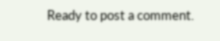Ready to post a comment.